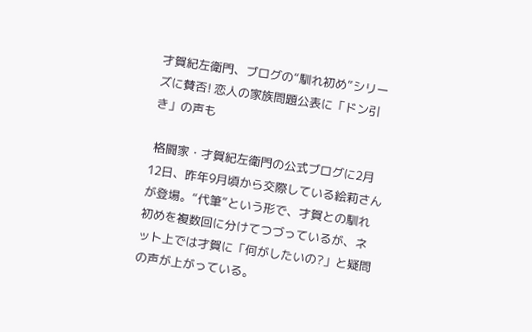才賀紀左衛門、ブログの“馴れ初め”シリーズに賛否! 恋人の家族問題公表に「ドン引き」の声も

 格闘家・才賀紀左衛門の公式ブログに2月12日、昨年9月頃から交際している絵莉さんが登場。“代筆”という形で、才賀との馴れ初めを複数回に分けてつづっているが、ネット上では才賀に「何がしたいの?」と疑問の声が上がっている。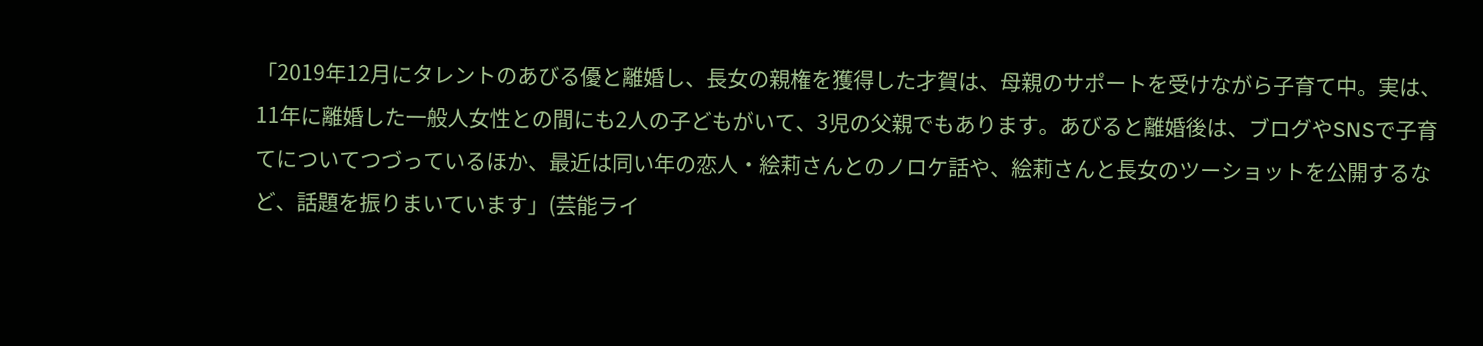「2019年12月にタレントのあびる優と離婚し、長女の親権を獲得した才賀は、母親のサポートを受けながら子育て中。実は、11年に離婚した一般人女性との間にも2人の子どもがいて、3児の父親でもあります。あびると離婚後は、ブログやSNSで子育てについてつづっているほか、最近は同い年の恋人・絵莉さんとのノロケ話や、絵莉さんと長女のツーショットを公開するなど、話題を振りまいています」(芸能ライ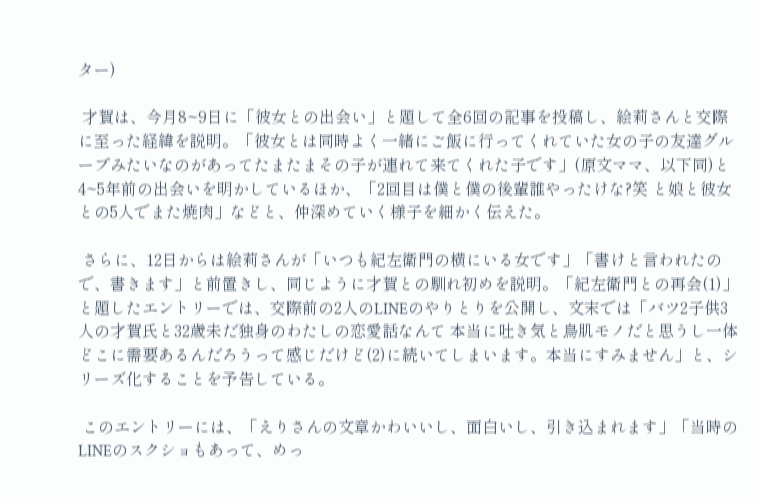ター)

 才賀は、今月8~9日に「彼女との出会い」と題して全6回の記事を投稿し、絵莉さんと交際に至った経緯を説明。「彼女とは同時よく一緒にご飯に行ってくれていた女の子の友達グループみたいなのがあってたまたまその子が連れて来てくれた子です」(原文ママ、以下同)と4~5年前の出会いを明かしているほか、「2回目は僕と僕の後輩誰やったけな?笑 と娘と彼女との5人でまた焼肉」などと、仲深めていく様子を細かく伝えた。

 さらに、12日からは絵莉さんが「いつも紀左衛門の横にいる女です」「書けと言われたので、書きます」と前置きし、同じように才賀との馴れ初めを説明。「紀左衛門との再会(1)」と題したエントリーでは、交際前の2人のLINEのやりとりを公開し、文末では「バツ2子供3人の才賀氏と32歳未だ独身のわたしの恋愛話なんて 本当に吐き気と鳥肌モノだと思うし一体どこに需要あるんだろうって感じだけど(2)に続いてしまいます。本当にすみません」と、シリーズ化することを予告している。

 このエントリーには、「えりさんの文章かわいいし、面白いし、引き込まれます」「当時のLINEのスクショもあって、めっ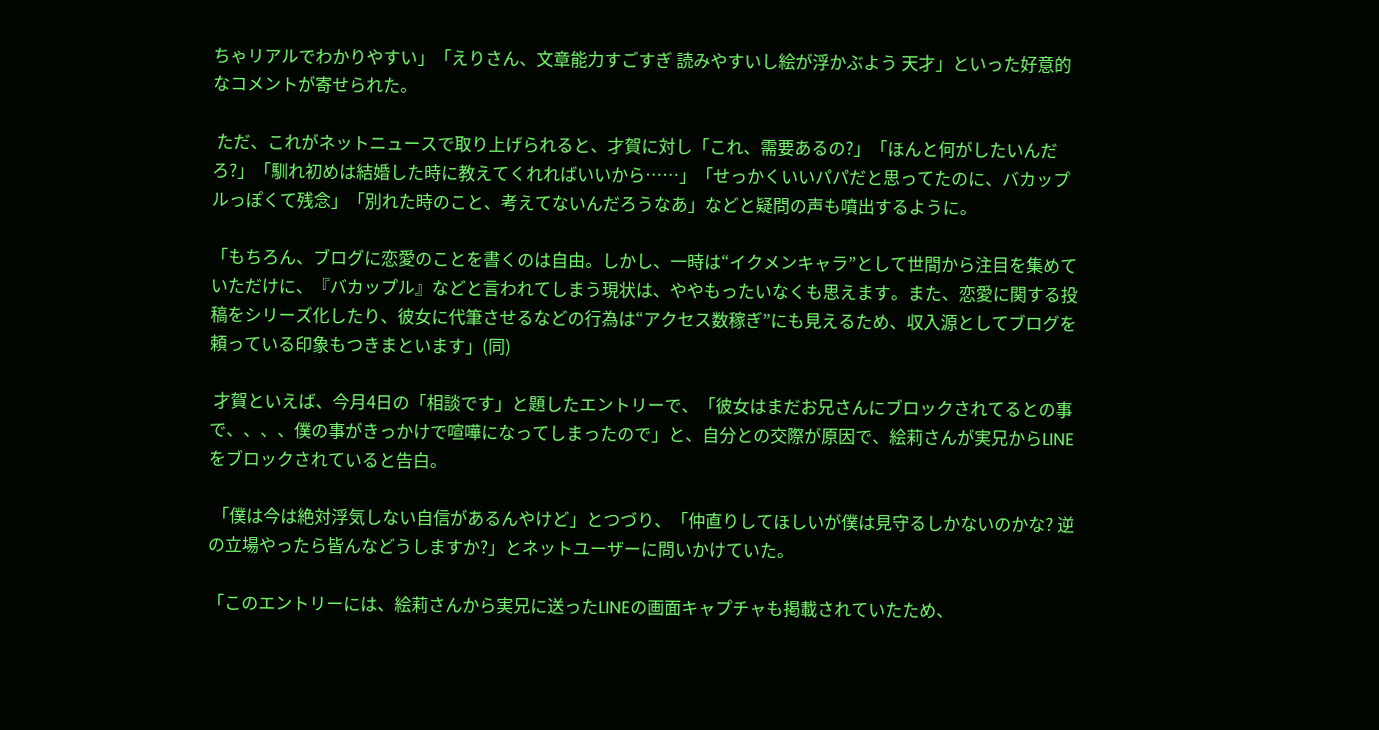ちゃリアルでわかりやすい」「えりさん、文章能力すごすぎ 読みやすいし絵が浮かぶよう 天才」といった好意的なコメントが寄せられた。

 ただ、これがネットニュースで取り上げられると、才賀に対し「これ、需要あるの?」「ほんと何がしたいんだろ?」「馴れ初めは結婚した時に教えてくれればいいから……」「せっかくいいパパだと思ってたのに、バカップルっぽくて残念」「別れた時のこと、考えてないんだろうなあ」などと疑問の声も噴出するように。

「もちろん、ブログに恋愛のことを書くのは自由。しかし、一時は“イクメンキャラ”として世間から注目を集めていただけに、『バカップル』などと言われてしまう現状は、ややもったいなくも思えます。また、恋愛に関する投稿をシリーズ化したり、彼女に代筆させるなどの行為は“アクセス数稼ぎ”にも見えるため、収入源としてブログを頼っている印象もつきまといます」(同)

 才賀といえば、今月4日の「相談です」と題したエントリーで、「彼女はまだお兄さんにブロックされてるとの事で、、、、僕の事がきっかけで喧嘩になってしまったので」と、自分との交際が原因で、絵莉さんが実兄からLINEをブロックされていると告白。

 「僕は今は絶対浮気しない自信があるんやけど」とつづり、「仲直りしてほしいが僕は見守るしかないのかな? 逆の立場やったら皆んなどうしますか?」とネットユーザーに問いかけていた。

「このエントリーには、絵莉さんから実兄に送ったLINEの画面キャプチャも掲載されていたため、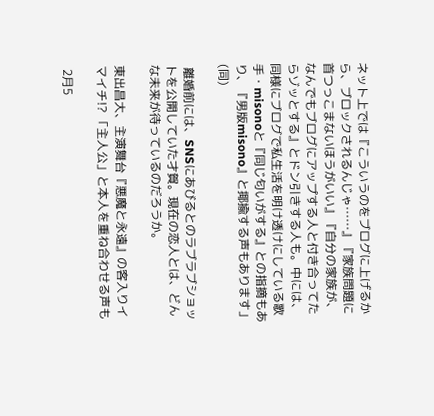ネット上では『こういうのをブログに上げるから、ブロックされるんじゃ……』『家族問題に首つっこまないほうがいい』『自分の家族が、なんでもブログにアップする人と付き合ってたらゾッとする』とドン引きする人も。中には、同様にブログで私生活を明け透けにしている歌手・misonoと『同じ匂いがする』との指摘もあり、『男版misono』と揶揄する声もあります」(同)

 離婚前には、SNSにあびるとのラブラブショットを公開していた才賀。現在の恋人とは、どんな未来が待っているのだろうか。

東出昌大、主演舞台『悪魔と永遠』の客入りイマイチ!? 「主人公」と本人を重ね合わせる声も

 2月5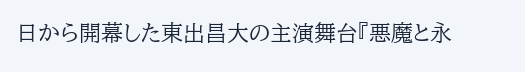日から開幕した東出昌大の主演舞台『悪魔と永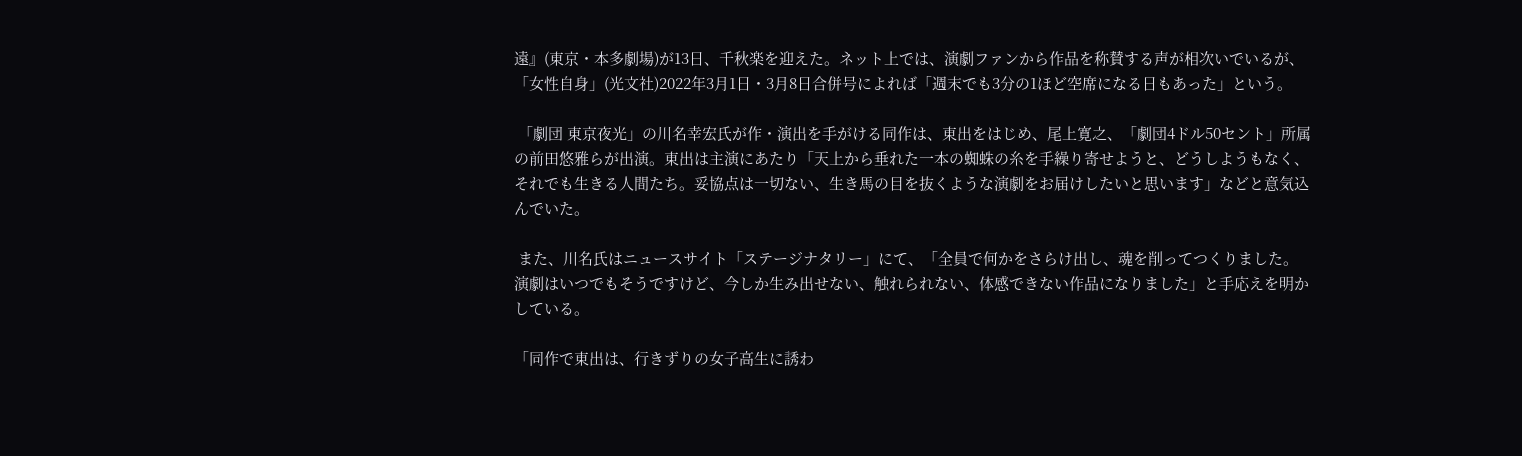遠』(東京・本多劇場)が13日、千秋楽を迎えた。ネット上では、演劇ファンから作品を称賛する声が相次いでいるが、「女性自身」(光文社)2022年3月1日・3月8日合併号によれば「週末でも3分の1ほど空席になる日もあった」という。

 「劇団 東京夜光」の川名幸宏氏が作・演出を手がける同作は、東出をはじめ、尾上寛之、「劇団4ドル50セント」所属の前田悠雅らが出演。東出は主演にあたり「天上から垂れた一本の蜘蛛の糸を手繰り寄せようと、どうしようもなく、それでも生きる人間たち。妥協点は一切ない、生き馬の目を抜くような演劇をお届けしたいと思います」などと意気込んでいた。

 また、川名氏はニュースサイト「ステージナタリー」にて、「全員で何かをさらけ出し、魂を削ってつくりました。演劇はいつでもそうですけど、今しか生み出せない、触れられない、体感できない作品になりました」と手応えを明かしている。

「同作で東出は、行きずりの女子高生に誘わ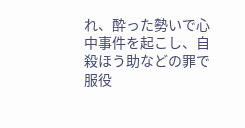れ、酔った勢いで心中事件を起こし、自殺ほう助などの罪で服役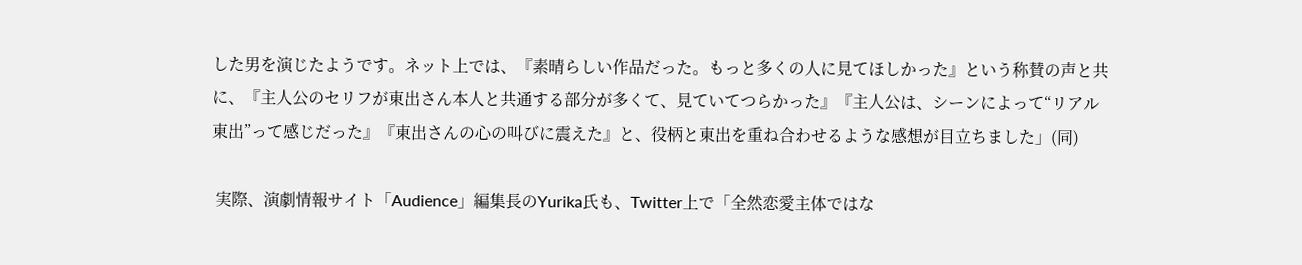した男を演じたようです。ネット上では、『素晴らしい作品だった。もっと多くの人に見てほしかった』という称賛の声と共に、『主人公のセリフが東出さん本人と共通する部分が多くて、見ていてつらかった』『主人公は、シーンによって“リアル東出”って感じだった』『東出さんの心の叫びに震えた』と、役柄と東出を重ね合わせるような感想が目立ちました」(同)

 実際、演劇情報サイト「Audience」編集長のYurika氏も、Twitter上で「全然恋愛主体ではな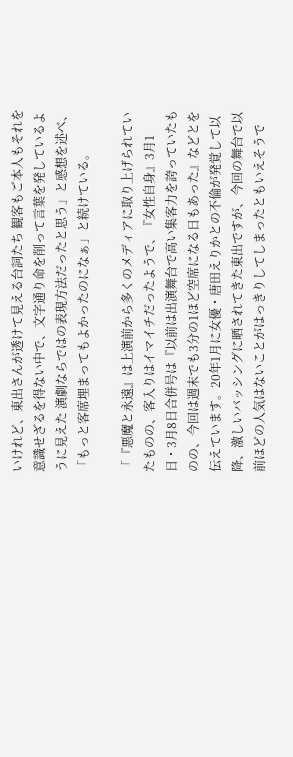いけれど、東出さんが透けて見える台詞たち 観客もご本人もそれを意識せざるを得ない中で、文字通り命を削って言葉を発しているように見えた 演劇ならではの表現方法だったと思う」と感想を述べ、「もっと客席埋まってもよかったのになぁ」と続けている。

「『悪魔と永遠』は上演前から多くのメディアに取り上げられていたものの、客入りはイマイチだったようで、『女性自身』3月1日・3月8日合併号は『以前は出演舞台で高い集客力を誇っていたものの、今回は週末でも3分の1ほど空席になる日もあった』などとを伝えています。20年1月に女優・唐田えりかとの不倫が発覚して以降、激しいバッシングに晒されてきた東出ですが、今回の舞台で以前ほどの人気はないことがはっきりしてしまったともいえそうで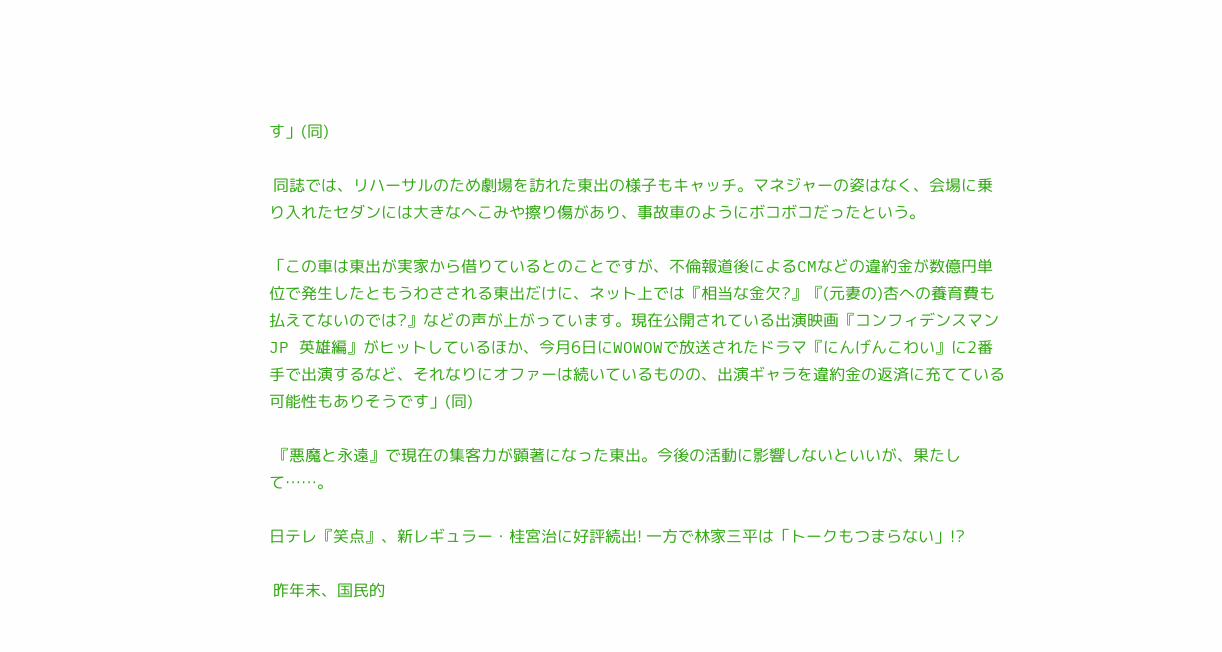す」(同)

 同誌では、リハーサルのため劇場を訪れた東出の様子もキャッチ。マネジャーの姿はなく、会場に乗り入れたセダンには大きなへこみや擦り傷があり、事故車のようにボコボコだったという。

「この車は東出が実家から借りているとのことですが、不倫報道後によるCMなどの違約金が数億円単位で発生したともうわさされる東出だけに、ネット上では『相当な金欠?』『(元妻の)杏への養育費も払えてないのでは?』などの声が上がっています。現在公開されている出演映画『コンフィデンスマンJP 英雄編』がヒットしているほか、今月6日にWOWOWで放送されたドラマ『にんげんこわい』に2番手で出演するなど、それなりにオファーは続いているものの、出演ギャラを違約金の返済に充てている可能性もありそうです」(同)

 『悪魔と永遠』で現在の集客力が顕著になった東出。今後の活動に影響しないといいが、果たして……。

日テレ『笑点』、新レギュラー・桂宮治に好評続出! 一方で林家三平は「トークもつまらない」!?

 昨年末、国民的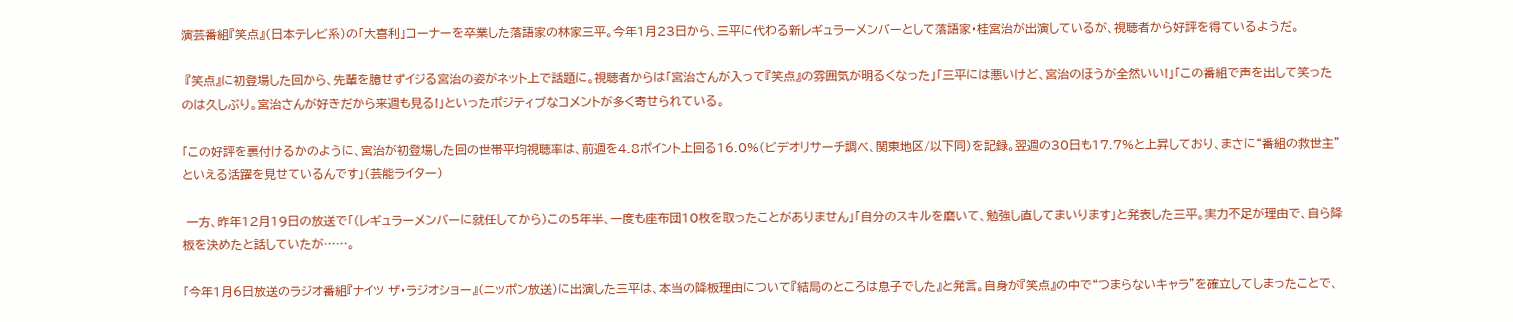演芸番組『笑点』(日本テレビ系)の「大喜利」コーナーを卒業した落語家の林家三平。今年1月23日から、三平に代わる新レギュラーメンバーとして落語家・桂宮治が出演しているが、視聴者から好評を得ているようだ。

 『笑点』に初登場した回から、先輩を臆せずイジる宮治の姿がネット上で話題に。視聴者からは「宮治さんが入って『笑点』の雰囲気が明るくなった」「三平には悪いけど、宮治のほうが全然いい!」「この番組で声を出して笑ったのは久しぶり。宮治さんが好きだから来週も見る!」といったポジティブなコメントが多く寄せられている。

「この好評を裏付けるかのように、宮治が初登場した回の世帯平均視聴率は、前週を4.8ポイント上回る16.0%(ビデオリサーチ調べ、関東地区/以下同)を記録。翌週の30日も17.7%と上昇しており、まさに“番組の救世主”といえる活躍を見せているんです」(芸能ライター)

 一方、昨年12月19日の放送で「(レギュラーメンバーに就任してから)この5年半、一度も座布団10枚を取ったことがありません」「自分のスキルを磨いて、勉強し直してまいります」と発表した三平。実力不足が理由で、自ら降板を決めたと話していたが……。

「今年1月6日放送のラジオ番組『ナイツ ザ・ラジオショー』(ニッポン放送)に出演した三平は、本当の降板理由について『結局のところは息子でした』と発言。自身が『笑点』の中で“つまらないキャラ”を確立してしまったことで、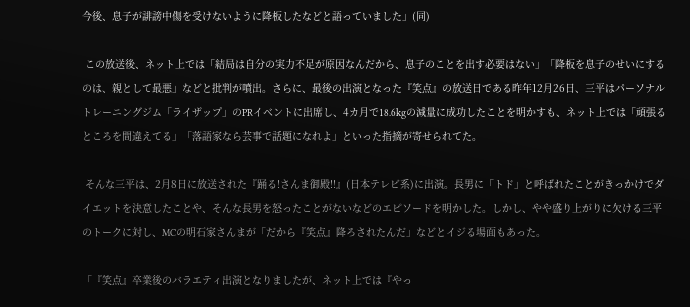今後、息子が誹謗中傷を受けないように降板したなどと語っていました」(同)

 この放送後、ネット上では「結局は自分の実力不足が原因なんだから、息子のことを出す必要はない」「降板を息子のせいにするのは、親として最悪」などと批判が噴出。さらに、最後の出演となった『笑点』の放送日である昨年12月26日、三平はパーソナルトレーニングジム「ライザップ」のPRイベントに出席し、4カ月で18.6kgの減量に成功したことを明かすも、ネット上では「頑張るところを間違えてる」「落語家なら芸事で話題になれよ」といった指摘が寄せられてた。

 そんな三平は、2月8日に放送された『踊る!さんま御殿!!』(日本テレビ系)に出演。長男に「トド」と呼ばれたことがきっかけでダイエットを決意したことや、そんな長男を怒ったことがないなどのエピソードを明かした。しかし、やや盛り上がりに欠ける三平のトークに対し、MCの明石家さんまが「だから『笑点』降ろされたんだ」などとイジる場面もあった。

「『笑点』卒業後のバラエティ出演となりましたが、ネット上では『やっ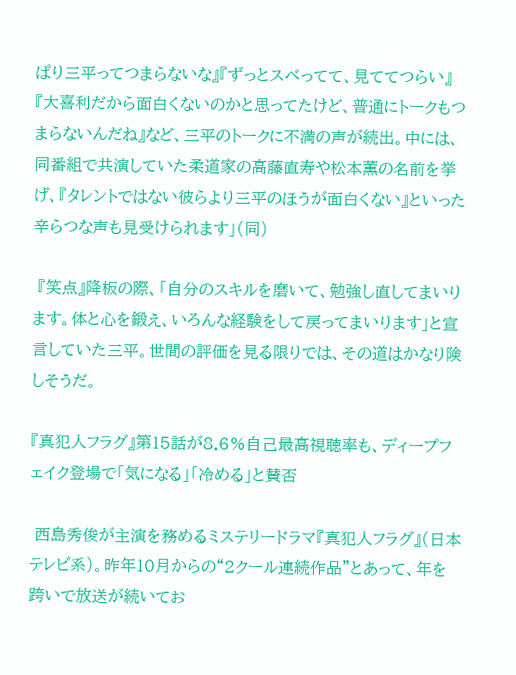ぱり三平ってつまらないな』『ずっとスベってて、見ててつらい』『大喜利だから面白くないのかと思ってたけど、普通にトークもつまらないんだね』など、三平のトークに不満の声が続出。中には、同番組で共演していた柔道家の高藤直寿や松本薫の名前を挙げ、『タレントではない彼らより三平のほうが面白くない』といった辛らつな声も見受けられます」(同)

 『笑点』降板の際、「自分のスキルを磨いて、勉強し直してまいります。体と心を鍛え、いろんな経験をして戻ってまいります」と宣言していた三平。世間の評価を見る限りでは、その道はかなり険しそうだ。

『真犯人フラグ』第15話が8.6%自己最高視聴率も、ディープフェイク登場で「気になる」「冷める」と賛否

 西島秀俊が主演を務めるミステリードラマ『真犯人フラグ』(日本テレビ系)。昨年10月からの“2クール連続作品”とあって、年を跨いで放送が続いてお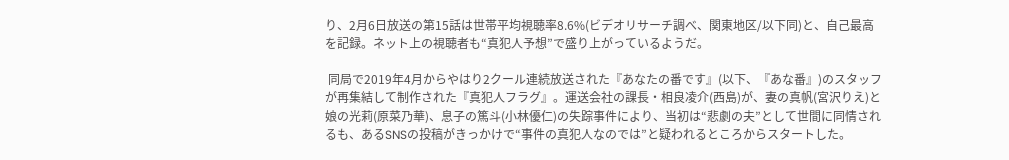り、2月6日放送の第15話は世帯平均視聴率8.6%(ビデオリサーチ調べ、関東地区/以下同)と、自己最高を記録。ネット上の視聴者も“真犯人予想”で盛り上がっているようだ。

 同局で2019年4月からやはり2クール連続放送された『あなたの番です』(以下、『あな番』)のスタッフが再集結して制作された『真犯人フラグ』。運送会社の課長・相良凌介(西島)が、妻の真帆(宮沢りえ)と娘の光莉(原菜乃華)、息子の篤斗(小林優仁)の失踪事件により、当初は“悲劇の夫”として世間に同情されるも、あるSNSの投稿がきっかけで“事件の真犯人なのでは”と疑われるところからスタートした。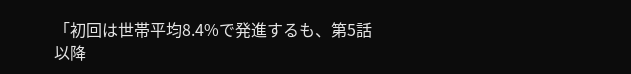「初回は世帯平均8.4%で発進するも、第5話以降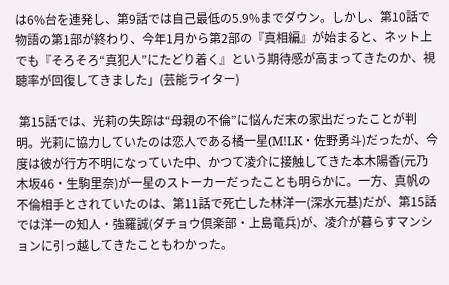は6%台を連発し、第9話では自己最低の5.9%までダウン。しかし、第10話で物語の第1部が終わり、今年1月から第2部の『真相編』が始まると、ネット上でも『そろそろ“真犯人”にたどり着く』という期待感が高まってきたのか、視聴率が回復してきました」(芸能ライター)

 第15話では、光莉の失踪は“母親の不倫”に悩んだ末の家出だったことが判明。光莉に協力していたのは恋人である橘一星(M!LK・佐野勇斗)だったが、今度は彼が行方不明になっていた中、かつて凌介に接触してきた本木陽香(元乃木坂46・生駒里奈)が一星のストーカーだったことも明らかに。一方、真帆の不倫相手とされていたのは、第11話で死亡した林洋一(深水元基)だが、第15話では洋一の知人・強羅誠(ダチョウ倶楽部・上島竜兵)が、凌介が暮らすマンションに引っ越してきたこともわかった。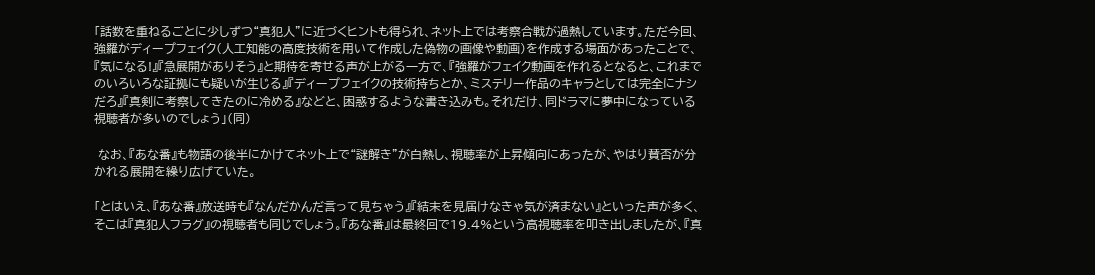「話数を重ねるごとに少しずつ“真犯人”に近づくヒントも得られ、ネット上では考察合戦が過熱しています。ただ今回、強羅がディープフェイク(人工知能の高度技術を用いて作成した偽物の画像や動画)を作成する場面があったことで、『気になる!』『急展開がありそう』と期待を寄せる声が上がる一方で、『強羅がフェイク動画を作れるとなると、これまでのいろいろな証拠にも疑いが生じる』『ディープフェイクの技術持ちとか、ミステリー作品のキャラとしては完全にナシだろ』『真剣に考察してきたのに冷める』などと、困惑するような書き込みも。それだけ、同ドラマに夢中になっている視聴者が多いのでしょう」(同)

 なお、『あな番』も物語の後半にかけてネット上で“謎解き”が白熱し、視聴率が上昇傾向にあったが、やはり賛否が分かれる展開を繰り広げていた。

「とはいえ、『あな番』放送時も『なんだかんだ言って見ちゃう』『結末を見届けなきゃ気が済まない』といった声が多く、そこは『真犯人フラグ』の視聴者も同じでしょう。『あな番』は最終回で19.4%という高視聴率を叩き出しましたが、『真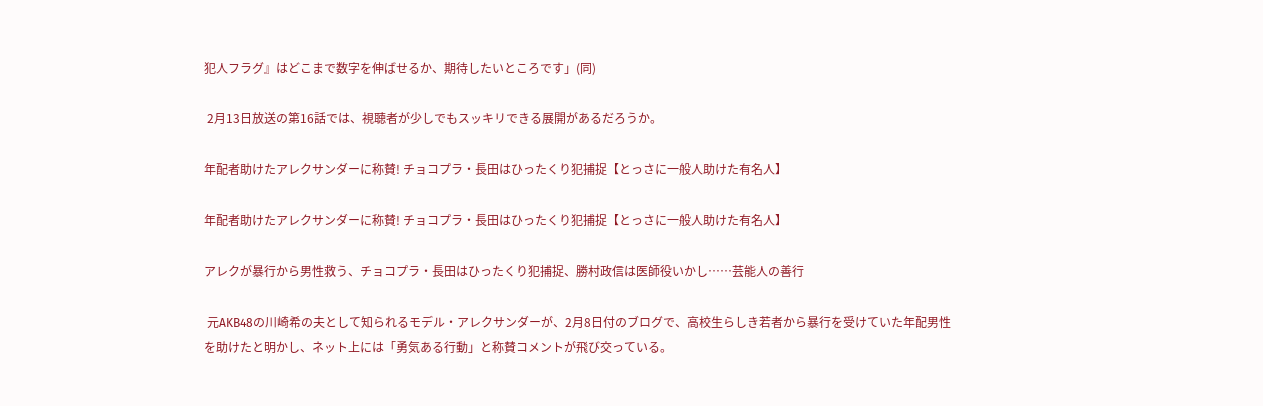犯人フラグ』はどこまで数字を伸ばせるか、期待したいところです」(同)

 2月13日放送の第16話では、視聴者が少しでもスッキリできる展開があるだろうか。

年配者助けたアレクサンダーに称賛! チョコプラ・長田はひったくり犯捕捉【とっさに一般人助けた有名人】

年配者助けたアレクサンダーに称賛! チョコプラ・長田はひったくり犯捕捉【とっさに一般人助けた有名人】

アレクが暴行から男性救う、チョコプラ・長田はひったくり犯捕捉、勝村政信は医師役いかし……芸能人の善行

 元AKB48の川崎希の夫として知られるモデル・アレクサンダーが、2月8日付のブログで、高校生らしき若者から暴行を受けていた年配男性を助けたと明かし、ネット上には「勇気ある行動」と称賛コメントが飛び交っている。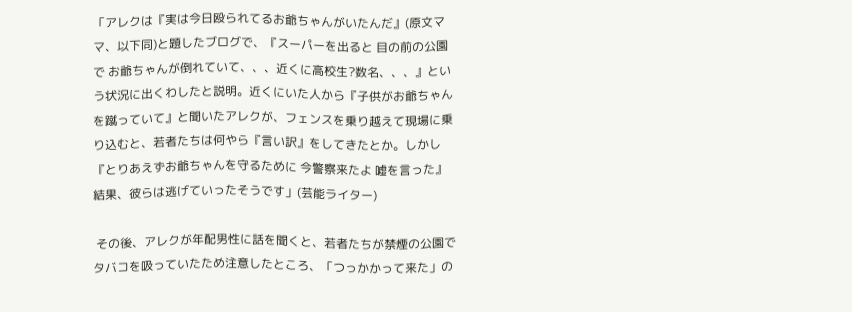「アレクは『実は今日殴られてるお爺ちゃんがいたんだ』(原文ママ、以下同)と題したブログで、『スーパーを出ると 目の前の公園で お爺ちゃんが倒れていて、、、近くに高校生?数名、、、』という状況に出くわしたと説明。近くにいた人から『子供がお爺ちゃんを蹴っていて』と聞いたアレクが、フェンスを乗り越えて現場に乗り込むと、若者たちは何やら『言い訳』をしてきたとか。しかし『とりあえずお爺ちゃんを守るために 今警察来たよ 嘘を言った』結果、彼らは逃げていったそうです」(芸能ライター)

 その後、アレクが年配男性に話を聞くと、若者たちが禁煙の公園でタバコを吸っていたため注意したところ、「つっかかって来た」の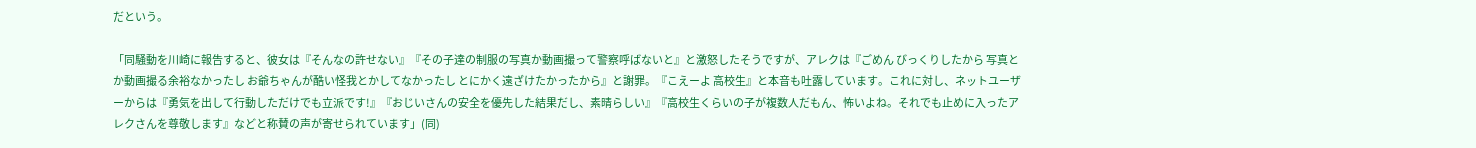だという。

「同騒動を川崎に報告すると、彼女は『そんなの許せない』『その子達の制服の写真か動画撮って警察呼ばないと』と激怒したそうですが、アレクは『ごめん びっくりしたから 写真とか動画撮る余裕なかったし お爺ちゃんが酷い怪我とかしてなかったし とにかく遠ざけたかったから』と謝罪。『こえーよ 高校生』と本音も吐露しています。これに対し、ネットユーザーからは『勇気を出して行動しただけでも立派です!』『おじいさんの安全を優先した結果だし、素晴らしい』『高校生くらいの子が複数人だもん、怖いよね。それでも止めに入ったアレクさんを尊敬します』などと称賛の声が寄せられています」(同)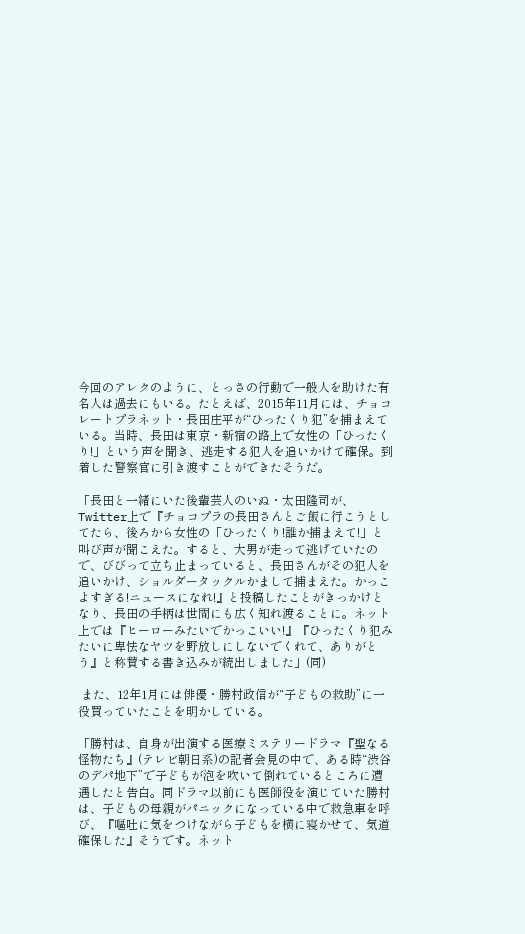今回のアレクのように、とっさの行動で一般人を助けた有名人は過去にもいる。たとえば、2015年11月には、チョコレートプラネット・長田庄平が“ひったくり犯”を捕まえている。当時、長田は東京・新宿の路上で女性の「ひったくり!」という声を聞き、逃走する犯人を追いかけて確保。到着した警察官に引き渡すことができたそうだ。

「長田と一緒にいた後輩芸人のいぬ・太田隆司が、Twitter上で『チョコプラの長田さんとご飯に行こうとしてたら、後ろから女性の「ひったくり!誰か捕まえて!」と叫び声が聞こえた。すると、大男が走って逃げていたので、びびって立ち止まっていると、長田さんがその犯人を追いかけ、ショルダータックルかまして捕まえた。かっこよすぎる!ニュースになれ!』と投稿したことがきっかけとなり、長田の手柄は世間にも広く知れ渡ることに。ネット上では『ヒーローみたいでかっこいい!』『ひったくり犯みたいに卑怯なヤツを野放しにしないでくれて、ありがとう』と称賛する書き込みが続出しました」(同)

 また、12年1月には俳優・勝村政信が“子どもの救助”に一役買っていたことを明かしている。

「勝村は、自身が出演する医療ミステリードラマ『聖なる怪物たち』(テレビ朝日系)の記者会見の中で、ある時“渋谷のデパ地下”で子どもが泡を吹いて倒れているところに遭遇したと告白。同ドラマ以前にも医師役を演じていた勝村は、子どもの母親がパニックになっている中で救急車を呼び、『嘔吐に気をつけながら子どもを横に寝かせて、気道確保した』そうです。ネット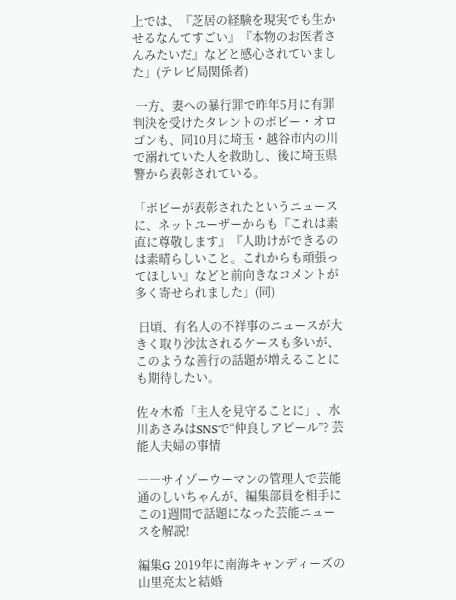上では、『芝居の経験を現実でも生かせるなんてすごい』『本物のお医者さんみたいだ』などと感心されていました」(テレビ局関係者)

 一方、妻への暴行罪で昨年5月に有罪判決を受けたタレントのボビー・オロゴンも、同10月に埼玉・越谷市内の川で溺れていた人を救助し、後に埼玉県警から表彰されている。

「ボビーが表彰されたというニュースに、ネットユーザーからも『これは素直に尊敬します』『人助けができるのは素晴らしいこと。これからも頑張ってほしい』などと前向きなコメントが多く寄せられました」(同)

 日頃、有名人の不祥事のニュースが大きく取り沙汰されるケースも多いが、このような善行の話題が増えることにも期待したい。

佐々木希「主人を見守ることに」、水川あさみはSNSで“仲良しアピール”? 芸能人夫婦の事情

――サイゾーウーマンの管理人で芸能通のしいちゃんが、編集部員を相手にこの1週間で話題になった芸能ニュースを解説!

編集G 2019年に南海キャンディーズの山里亮太と結婚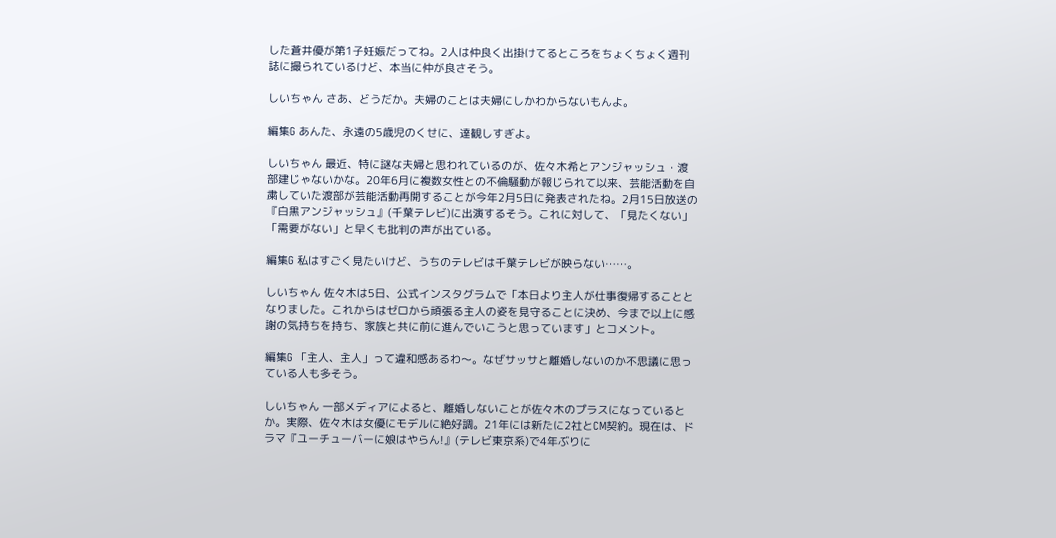した蒼井優が第1子妊娠だってね。2人は仲良く出掛けてるところをちょくちょく週刊誌に撮られているけど、本当に仲が良さそう。

しいちゃん さあ、どうだか。夫婦のことは夫婦にしかわからないもんよ。

編集G あんた、永遠の5歳児のくせに、達観しすぎよ。

しいちゃん 最近、特に謎な夫婦と思われているのが、佐々木希とアンジャッシュ・渡部建じゃないかな。20年6月に複数女性との不倫騒動が報じられて以来、芸能活動を自粛していた渡部が芸能活動再開することが今年2月5日に発表されたね。2月15日放送の『白黒アンジャッシュ』(千葉テレビ)に出演するそう。これに対して、「見たくない」「需要がない」と早くも批判の声が出ている。

編集G 私はすごく見たいけど、うちのテレビは千葉テレビが映らない……。

しいちゃん 佐々木は5日、公式インスタグラムで「本日より主人が仕事復帰することとなりました。これからはゼロから頑張る主人の姿を見守ることに決め、今まで以上に感謝の気持ちを持ち、家族と共に前に進んでいこうと思っています」とコメント。

編集G 「主人、主人」って違和感あるわ〜。なぜサッサと離婚しないのか不思議に思っている人も多そう。

しいちゃん 一部メディアによると、離婚しないことが佐々木のプラスになっているとか。実際、佐々木は女優にモデルに絶好調。21年には新たに2社とCM契約。現在は、ドラマ『ユーチューバーに娘はやらん!』(テレビ東京系)で4年ぶりに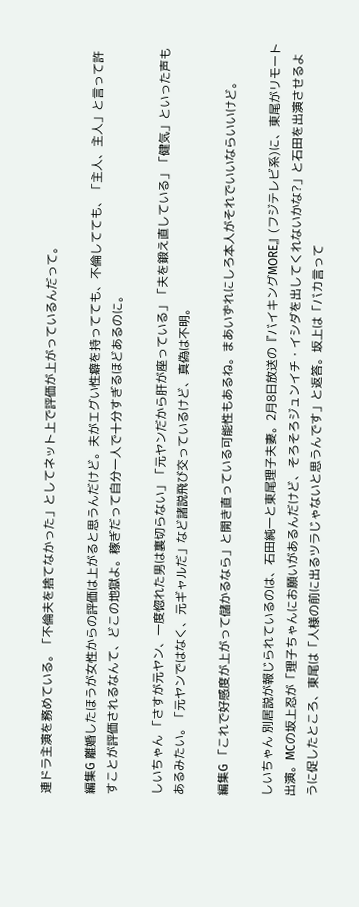連ドラ主演を務めている。「不倫夫を捨てなかった」としてネット上で評価が上がっているんだって。

編集G 離婚したほうが女性からの評価は上がると思うんだけど。夫がエグい性癖を持ってても、不倫してても、「主人、主人」と言って許すことが評価されるなんて、どこの地獄よ。稼ぎだって自分一人で十分すぎるほどあるのに。

しいちゃん 「さすが元ヤン、一度惚れた男は裏切らない」「元ヤンだから肝が座っている」「夫を鍛え直している」「健気」といった声もあるみたい。「元ヤンではなく、元ギャルだ」など諸説飛び交っているけど、真偽は不明。

編集G 「これで好感度が上がって儲かるなら」と開き直っている可能性もあるね。まあいずれにしろ本人がそれでいいならいいけど。

しいちゃん 別居説が報じられているのは、石田純一と東尾理子夫妻。2月8日放送の『バイキングMORE』(フジテレビ系)に、東尾がリモート出演。MCの坂上忍が「理子ちゃんにお願いがあるんだけど、そろそろジュンイチ・イシダを出してくれないかな?」と石田を出演させるように促したところ、東尾は「人様の前に出るツラじゃないと思うんです」と返答。坂上は「バカ言って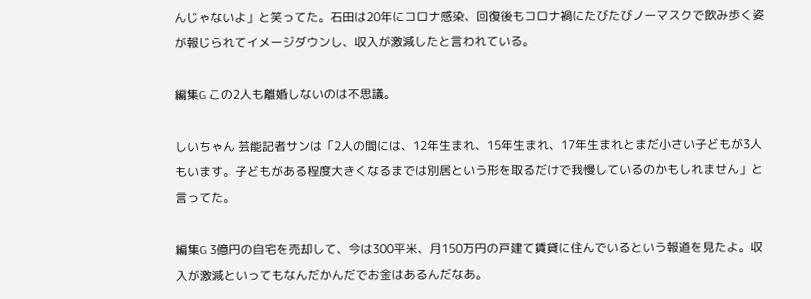んじゃないよ」と笑ってた。石田は20年にコロナ感染、回復後もコロナ禍にたびたびノーマスクで飲み歩く姿が報じられてイメージダウンし、収入が激減したと言われている。

編集G この2人も離婚しないのは不思議。

しいちゃん 芸能記者サンは「2人の間には、12年生まれ、15年生まれ、17年生まれとまだ小さい子どもが3人もいます。子どもがある程度大きくなるまでは別居という形を取るだけで我慢しているのかもしれません」と言ってた。

編集G 3億円の自宅を売却して、今は300平米、月150万円の戸建て賃貸に住んでいるという報道を見たよ。収入が激減といってもなんだかんだでお金はあるんだなあ。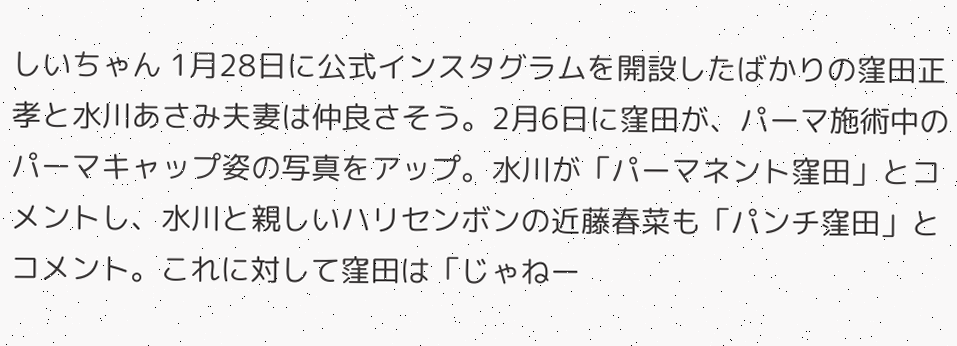しいちゃん 1月28日に公式インスタグラムを開設したばかりの窪田正孝と水川あさみ夫妻は仲良さそう。2月6日に窪田が、パーマ施術中のパーマキャップ姿の写真をアップ。水川が「パーマネント窪田」とコメントし、水川と親しいハリセンボンの近藤春菜も「パンチ窪田」とコメント。これに対して窪田は「じゃねー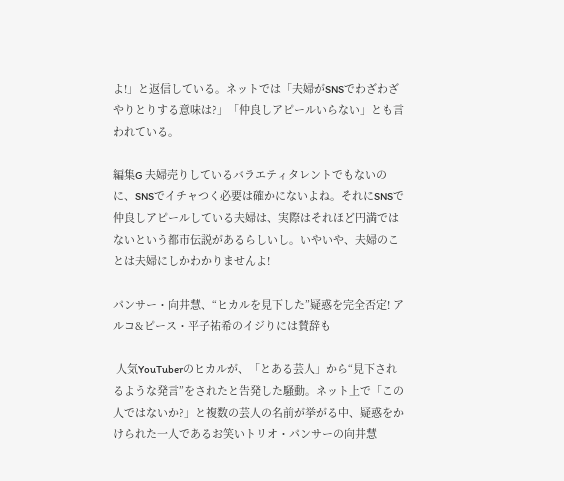よ!」と返信している。ネットでは「夫婦がSNSでわざわざやりとりする意味は?」「仲良しアピールいらない」とも言われている。

編集G 夫婦売りしているバラエティタレントでもないのに、SNSでイチャつく必要は確かにないよね。それにSNSで仲良しアピールしている夫婦は、実際はそれほど円満ではないという都市伝説があるらしいし。いやいや、夫婦のことは夫婦にしかわかりませんよ!

パンサー・向井慧、“ヒカルを見下した”疑惑を完全否定! アルコ&ピース・平子祐希のイジりには賛辞も

 人気YouTuberのヒカルが、「とある芸人」から“見下されるような発言”をされたと告発した騒動。ネット上で「この人ではないか?」と複数の芸人の名前が挙がる中、疑惑をかけられた一人であるお笑いトリオ・パンサーの向井慧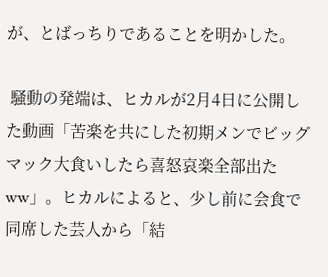が、とばっちりであることを明かした。

 騒動の発端は、ヒカルが2月4日に公開した動画「苦楽を共にした初期メンでビッグマック大食いしたら喜怒哀楽全部出たww」。ヒカルによると、少し前に会食で同席した芸人から「結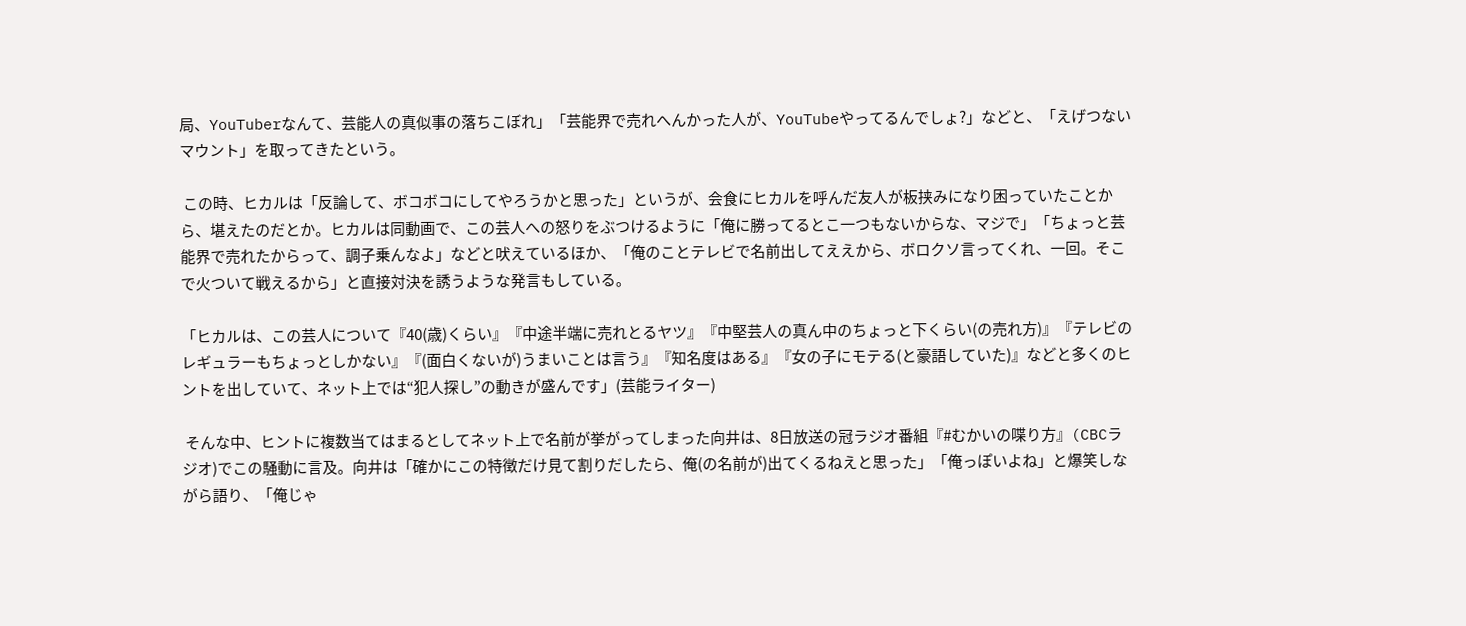局、YouTuberなんて、芸能人の真似事の落ちこぼれ」「芸能界で売れへんかった人が、YouTubeやってるんでしょ?」などと、「えげつないマウント」を取ってきたという。

 この時、ヒカルは「反論して、ボコボコにしてやろうかと思った」というが、会食にヒカルを呼んだ友人が板挟みになり困っていたことから、堪えたのだとか。ヒカルは同動画で、この芸人への怒りをぶつけるように「俺に勝ってるとこ一つもないからな、マジで」「ちょっと芸能界で売れたからって、調子乗んなよ」などと吠えているほか、「俺のことテレビで名前出してええから、ボロクソ言ってくれ、一回。そこで火ついて戦えるから」と直接対決を誘うような発言もしている。

「ヒカルは、この芸人について『40(歳)くらい』『中途半端に売れとるヤツ』『中堅芸人の真ん中のちょっと下くらい(の売れ方)』『テレビのレギュラーもちょっとしかない』『(面白くないが)うまいことは言う』『知名度はある』『女の子にモテる(と豪語していた)』などと多くのヒントを出していて、ネット上では“犯人探し”の動きが盛んです」(芸能ライター)

 そんな中、ヒントに複数当てはまるとしてネット上で名前が挙がってしまった向井は、8日放送の冠ラジオ番組『#むかいの喋り方』(CBCラジオ)でこの騒動に言及。向井は「確かにこの特徴だけ見て割りだしたら、俺(の名前が)出てくるねえと思った」「俺っぽいよね」と爆笑しながら語り、「俺じゃ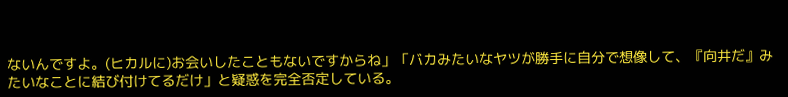ないんですよ。(ヒカルに)お会いしたこともないですからね」「バカみたいなヤツが勝手に自分で想像して、『向井だ』みたいなことに結び付けてるだけ」と疑惑を完全否定している。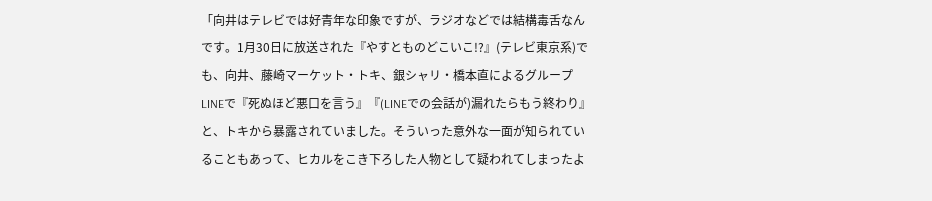「向井はテレビでは好青年な印象ですが、ラジオなどでは結構毒舌なんです。1月30日に放送された『やすとものどこいこ!?』(テレビ東京系)でも、向井、藤崎マーケット・トキ、銀シャリ・橋本直によるグループLINEで『死ぬほど悪口を言う』『(LINEでの会話が)漏れたらもう終わり』と、トキから暴露されていました。そういった意外な一面が知られていることもあって、ヒカルをこき下ろした人物として疑われてしまったよ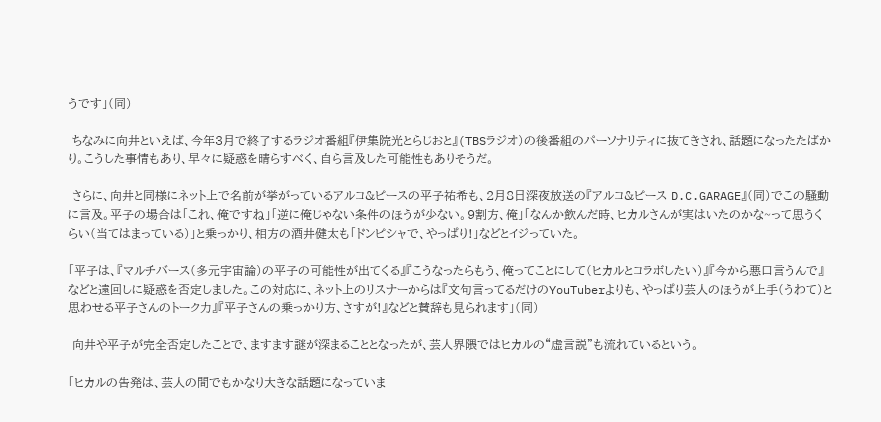うです」(同)

 ちなみに向井といえば、今年3月で終了するラジオ番組『伊集院光とらじおと』(TBSラジオ)の後番組のパーソナリティに抜てきされ、話題になったたばかり。こうした事情もあり、早々に疑惑を晴らすべく、自ら言及した可能性もありそうだ。

 さらに、向井と同様にネット上で名前が挙がっているアルコ&ピースの平子祐希も、2月8日深夜放送の『アルコ&ピース D.C.GARAGE』(同)でこの騒動に言及。平子の場合は「これ、俺ですね」「逆に俺じゃない条件のほうが少ない。9割方、俺」「なんか飲んだ時、ヒカルさんが実はいたのかな~って思うくらい(当てはまっている)」と乗っかり、相方の酒井健太も「ドンピシャで、やっぱり!」などとイジっていた。

「平子は、『マルチバース(多元宇宙論)の平子の可能性が出てくる』『こうなったらもう、俺ってことにして(ヒカルとコラボしたい)』『今から悪口言うんで』などと遠回しに疑惑を否定しました。この対応に、ネット上のリスナーからは『文句言ってるだけのYouTuberよりも、やっぱり芸人のほうが上手(うわて)と思わせる平子さんのトーク力』『平子さんの乗っかり方、さすが!』などと賛辞も見られます」(同)

 向井や平子が完全否定したことで、ますます謎が深まることとなったが、芸人界隈ではヒカルの“虚言説”も流れているという。

「ヒカルの告発は、芸人の間でもかなり大きな話題になっていま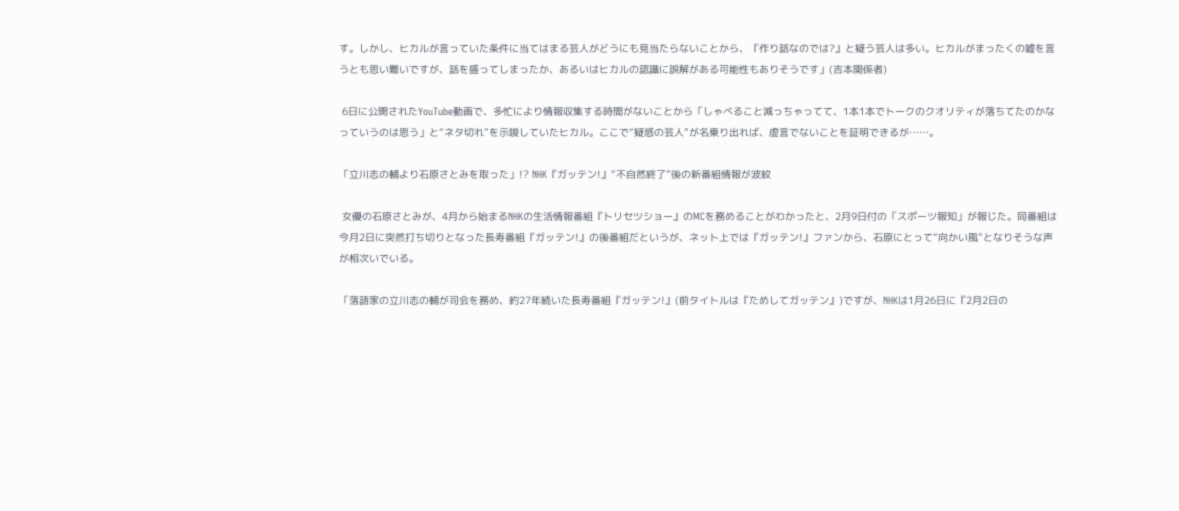す。しかし、ヒカルが言っていた条件に当てはまる芸人がどうにも見当たらないことから、『作り話なのでは?』と疑う芸人は多い。ヒカルがまったくの嘘を言うとも思い難いですが、話を盛ってしまったか、あるいはヒカルの認識に誤解がある可能性もありそうです」(吉本関係者)

 6日に公開されたYouTube動画で、多忙により情報収集する時間がないことから「しゃべること減っちゃってて、1本1本でトークのクオリティが落ちてたのかなっていうのは思う」と“ネタ切れ”を示唆していたヒカル。ここで“疑惑の芸人”が名乗り出れば、虚言でないことを証明できるが……。

「立川志の輔より石原さとみを取った」!? NHK『ガッテン!』“不自然終了”後の新番組情報が波紋

 女優の石原さとみが、4月から始まるNHKの生活情報番組『トリセツショー』のMCを務めることがわかったと、2月9日付の「スポーツ報知」が報じた。同番組は今月2日に突然打ち切りとなった長寿番組『ガッテン!』の後番組だというが、ネット上では『ガッテン!』ファンから、石原にとって“向かい風”となりそうな声が相次いでいる。

「落語家の立川志の輔が司会を務め、約27年続いた長寿番組『ガッテン!』(前タイトルは『ためしてガッテン』)ですが、NHKは1月26日に『2月2日の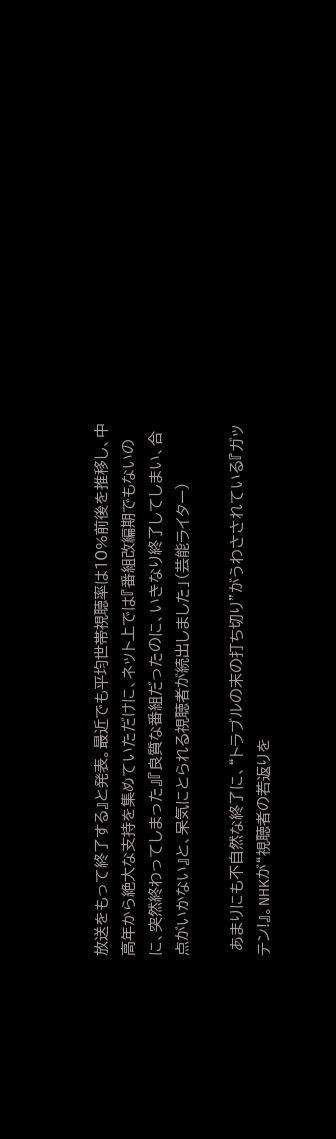放送をもって終了する』と発表。最近でも平均世帯視聴率は10%前後を推移し、中高年から絶大な支持を集めていただけに、ネット上では『番組改編期でもないのに、突然終わってしまった』『良質な番組だったのに、いきなり終了してしまい、合点がいかない』と、呆気にとられる視聴者が続出しました」(芸能ライター)

 あまりにも不自然な終了に、“トラブルの末の打ち切り”がうわさされている『ガッテン!』。NHKが“視聴者の若返りを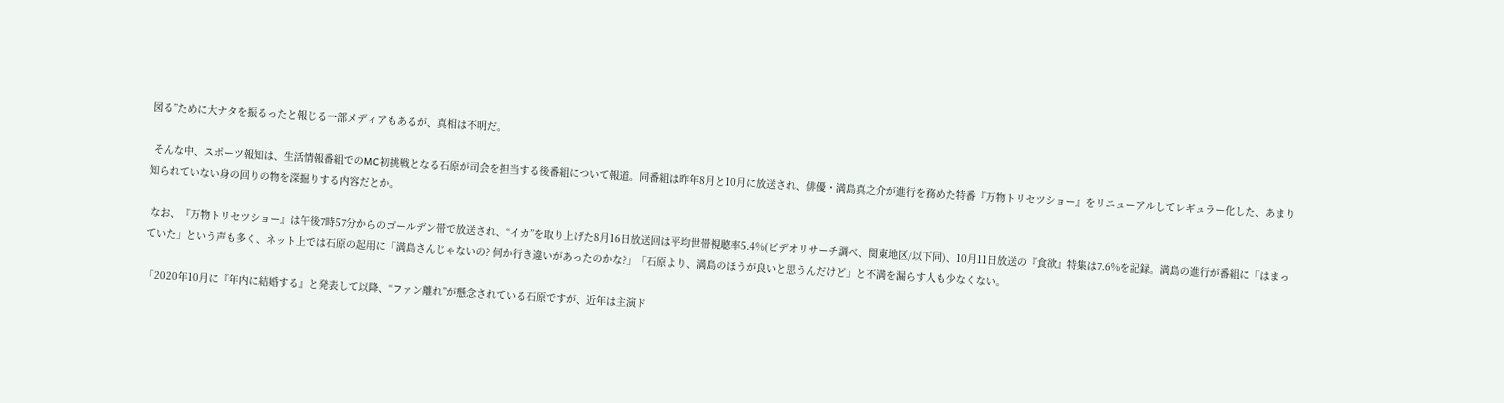図る”ために大ナタを振るったと報じる一部メディアもあるが、真相は不明だ。

 そんな中、スポーツ報知は、生活情報番組でのMC初挑戦となる石原が司会を担当する後番組について報道。同番組は昨年8月と10月に放送され、俳優・満島真之介が進行を務めた特番『万物トリセツショー』をリニューアルしてレギュラー化した、あまり知られていない身の回りの物を深掘りする内容だとか。

 なお、『万物トリセツショー』は午後7時57分からのゴールデン帯で放送され、“イカ”を取り上げた8月16日放送回は平均世帯視聴率5.4%(ビデオリサーチ調べ、関東地区/以下同)、10月11日放送の『食欲』特集は7.6%を記録。満島の進行が番組に「はまっていた」という声も多く、ネット上では石原の起用に「満島さんじゃないの? 何か行き違いがあったのかな?」「石原より、満島のほうが良いと思うんだけど」と不満を漏らす人も少なくない。

「2020年10月に『年内に結婚する』と発表して以降、“ファン離れ”が懸念されている石原ですが、近年は主演ド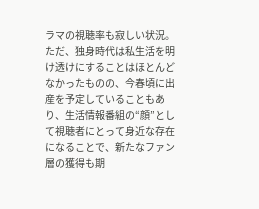ラマの視聴率も寂しい状況。ただ、独身時代は私生活を明け透けにすることはほとんどなかったものの、今春頃に出産を予定していることもあり、生活情報番組の“顔”として視聴者にとって身近な存在になることで、新たなファン層の獲得も期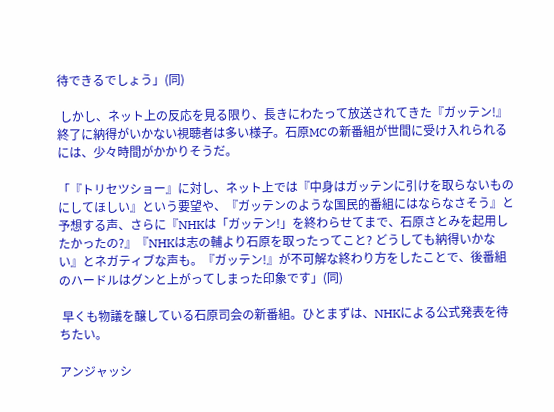待できるでしょう」(同)

 しかし、ネット上の反応を見る限り、長きにわたって放送されてきた『ガッテン!』終了に納得がいかない視聴者は多い様子。石原MCの新番組が世間に受け入れられるには、少々時間がかかりそうだ。

「『トリセツショー』に対し、ネット上では『中身はガッテンに引けを取らないものにしてほしい』という要望や、『ガッテンのような国民的番組にはならなさそう』と予想する声、さらに『NHKは「ガッテン!」を終わらせてまで、石原さとみを起用したかったの?』『NHKは志の輔より石原を取ったってこと? どうしても納得いかない』とネガティブな声も。『ガッテン!』が不可解な終わり方をしたことで、後番組のハードルはグンと上がってしまった印象です」(同)

 早くも物議を醸している石原司会の新番組。ひとまずは、NHKによる公式発表を待ちたい。

アンジャッシ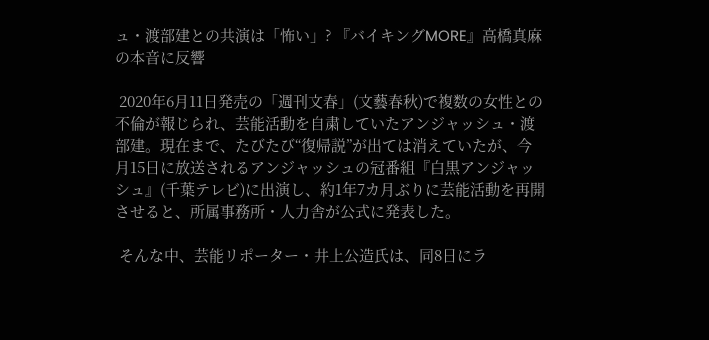ュ・渡部建との共演は「怖い」? 『バイキングMORE』高橋真麻の本音に反響

 2020年6月11日発売の「週刊文春」(文藝春秋)で複数の女性との不倫が報じられ、芸能活動を自粛していたアンジャッシュ・渡部建。現在まで、たびたび“復帰説”が出ては消えていたが、今月15日に放送されるアンジャッシュの冠番組『白黒アンジャッシュ』(千葉テレビ)に出演し、約1年7カ月ぶりに芸能活動を再開させると、所属事務所・人力舎が公式に発表した。

 そんな中、芸能リポーター・井上公造氏は、同8日にラ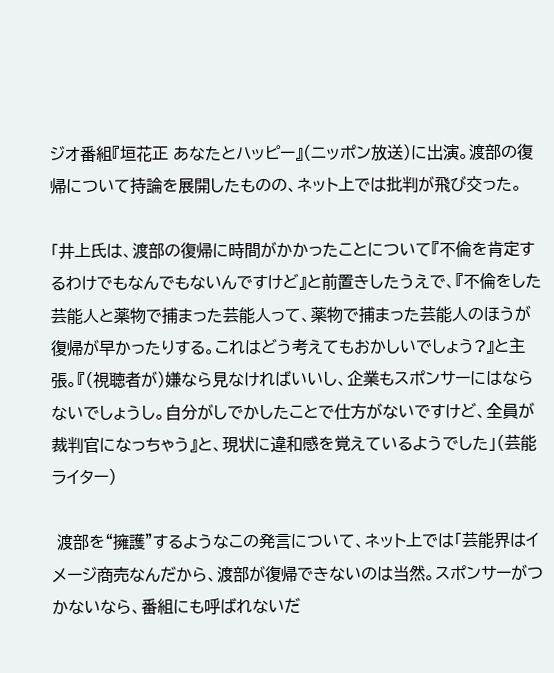ジオ番組『垣花正 あなたとハッピー』(ニッポン放送)に出演。渡部の復帰について持論を展開したものの、ネット上では批判が飛び交った。

「井上氏は、渡部の復帰に時間がかかったことについて『不倫を肯定するわけでもなんでもないんですけど』と前置きしたうえで、『不倫をした芸能人と薬物で捕まった芸能人って、薬物で捕まった芸能人のほうが復帰が早かったりする。これはどう考えてもおかしいでしょう?』と主張。『(視聴者が)嫌なら見なければいいし、企業もスポンサーにはならないでしょうし。自分がしでかしたことで仕方がないですけど、全員が裁判官になっちゃう』と、現状に違和感を覚えているようでした」(芸能ライター)

 渡部を“擁護”するようなこの発言について、ネット上では「芸能界はイメージ商売なんだから、渡部が復帰できないのは当然。スポンサーがつかないなら、番組にも呼ばれないだ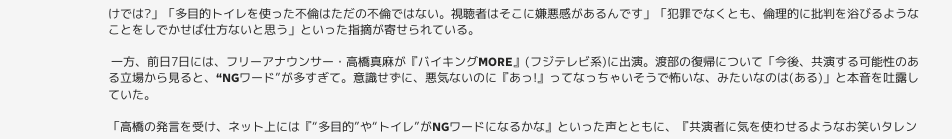けでは?」「多目的トイレを使った不倫はただの不倫ではない。視聴者はそこに嫌悪感があるんです」「犯罪でなくとも、倫理的に批判を浴びるようなことをしでかせば仕方ないと思う」といった指摘が寄せられている。

 一方、前日7日には、フリーアナウンサー・高橋真麻が『バイキングMORE』(フジテレビ系)に出演。渡部の復帰について「今後、共演する可能性のある立場から見ると、“NGワード”が多すぎて。意識せずに、悪気ないのに『あっ!』ってなっちゃいそうで怖いな、みたいなのは(ある)」と本音を吐露していた。

「高橋の発言を受け、ネット上には『“多目的”や“トイレ”がNGワードになるかな』といった声とともに、『共演者に気を使わせるようなお笑いタレン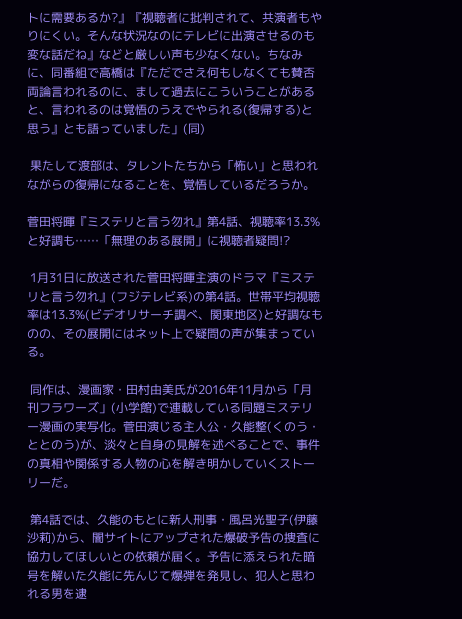トに需要あるか?』『視聴者に批判されて、共演者もやりにくい。そんな状況なのにテレビに出演させるのも変な話だね』などと厳しい声も少なくない。ちなみに、同番組で高橋は『ただでさえ何もしなくても賛否両論言われるのに、まして過去にこういうことがあると、言われるのは覚悟のうえでやられる(復帰する)と思う』とも語っていました」(同)

 果たして渡部は、タレントたちから「怖い」と思われながらの復帰になることを、覚悟しているだろうか。

菅田将暉『ミステリと言う勿れ』第4話、視聴率13.3%と好調も……「無理のある展開」に視聴者疑問!?

 1月31日に放送された菅田将暉主演のドラマ『ミステリと言う勿れ』(フジテレビ系)の第4話。世帯平均視聴率は13.3%(ビデオリサーチ調べ、関東地区)と好調なものの、その展開にはネット上で疑問の声が集まっている。

 同作は、漫画家・田村由美氏が2016年11月から「月刊フラワーズ」(小学館)で連載している同題ミステリー漫画の実写化。菅田演じる主人公・久能整(くのう・ととのう)が、淡々と自身の見解を述べることで、事件の真相や関係する人物の心を解き明かしていくストーリーだ。

 第4話では、久能のもとに新人刑事・風呂光聖子(伊藤沙莉)から、闇サイトにアップされた爆破予告の捜査に協力してほしいとの依頼が届く。予告に添えられた暗号を解いた久能に先んじて爆弾を発見し、犯人と思われる男を逮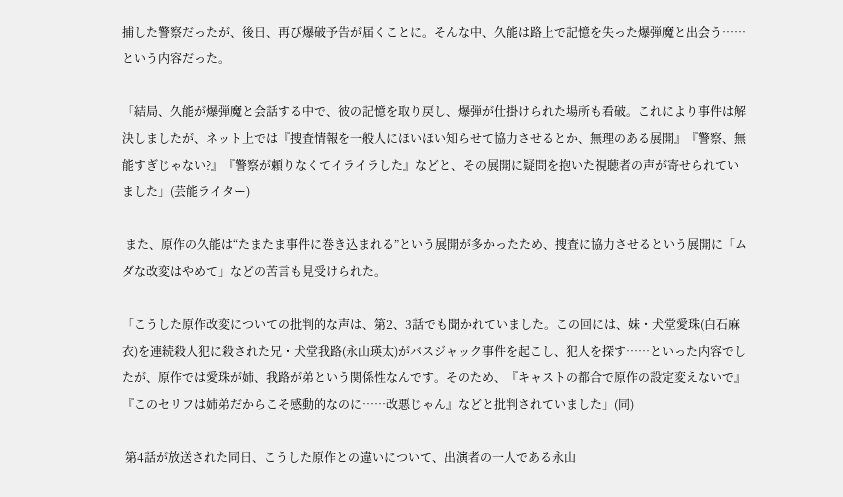捕した警察だったが、後日、再び爆破予告が届くことに。そんな中、久能は路上で記憶を失った爆弾魔と出会う……という内容だった。

「結局、久能が爆弾魔と会話する中で、彼の記憶を取り戻し、爆弾が仕掛けられた場所も看破。これにより事件は解決しましたが、ネット上では『捜査情報を一般人にほいほい知らせて協力させるとか、無理のある展開』『警察、無能すぎじゃない?』『警察が頼りなくてイライラした』などと、その展開に疑問を抱いた視聴者の声が寄せられていました」(芸能ライター)

 また、原作の久能は“たまたま事件に巻き込まれる”という展開が多かったため、捜査に協力させるという展開に「ムダな改変はやめて」などの苦言も見受けられた。

「こうした原作改変についての批判的な声は、第2、3話でも聞かれていました。この回には、妹・犬堂愛珠(白石麻衣)を連続殺人犯に殺された兄・犬堂我路(永山瑛太)がバスジャック事件を起こし、犯人を探す……といった内容でしたが、原作では愛珠が姉、我路が弟という関係性なんです。そのため、『キャストの都合で原作の設定変えないで』『このセリフは姉弟だからこそ感動的なのに……改悪じゃん』などと批判されていました」(同)

 第4話が放送された同日、こうした原作との違いについて、出演者の一人である永山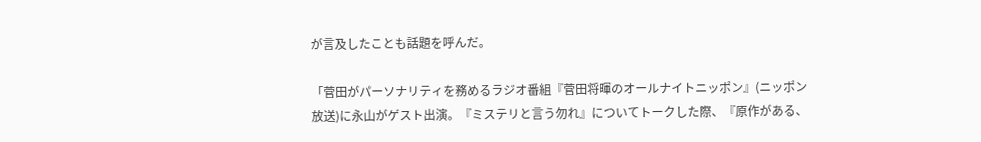が言及したことも話題を呼んだ。

「菅田がパーソナリティを務めるラジオ番組『菅田将暉のオールナイトニッポン』(ニッポン放送)に永山がゲスト出演。『ミステリと言う勿れ』についてトークした際、『原作がある、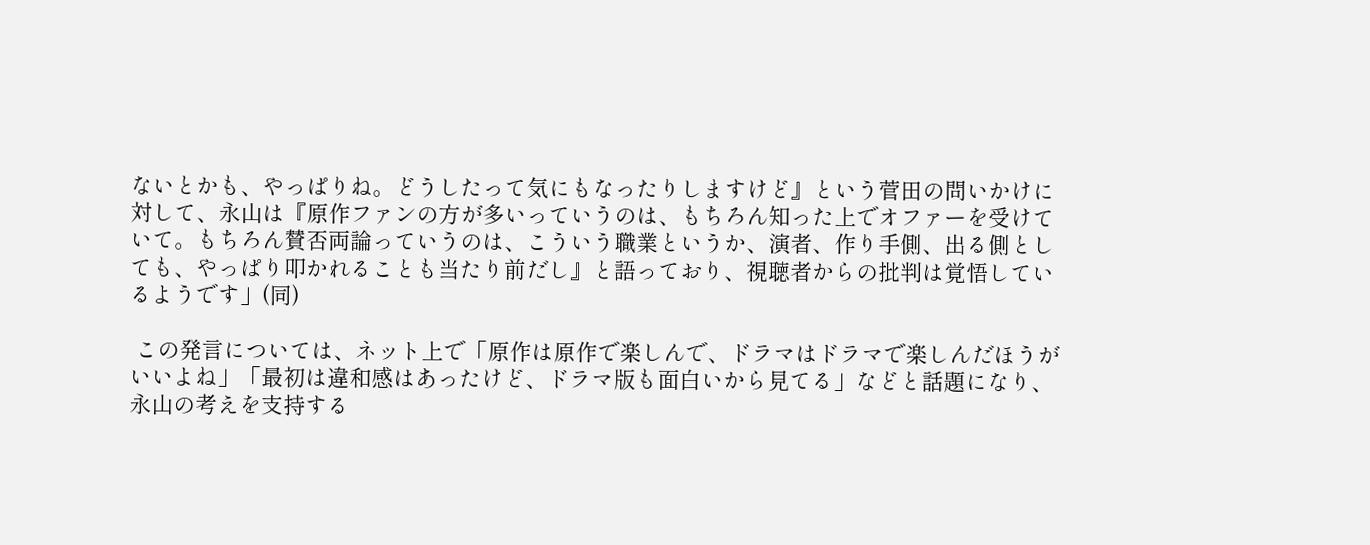ないとかも、やっぱりね。どうしたって気にもなったりしますけど』という菅田の問いかけに対して、永山は『原作ファンの方が多いっていうのは、もちろん知った上でオファーを受けていて。もちろん賛否両論っていうのは、こういう職業というか、演者、作り手側、出る側としても、やっぱり叩かれることも当たり前だし』と語っており、視聴者からの批判は覚悟しているようです」(同)

 この発言については、ネット上で「原作は原作で楽しんで、ドラマはドラマで楽しんだほうがいいよね」「最初は違和感はあったけど、ドラマ版も面白いから見てる」などと話題になり、永山の考えを支持する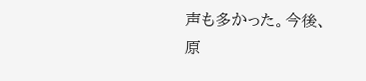声も多かった。今後、原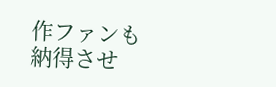作ファンも納得させ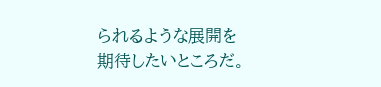られるような展開を期待したいところだ。